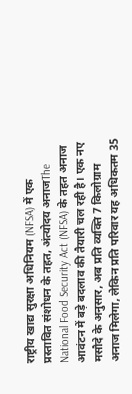राष्ट्रीय खाद्य सुरक्षा अधिनियम (NFSA) में एक प्रस्तावित संशोधन के तहत, अंत्योदय अनाजThe National Food Security Act (NFSA) के तहत अनाज आवंटन में बड़े बदलाव की तैयारी चल रही है। एक नए मसौदे के अनुसार, अब प्रति व्यक्ति 7 किलोग्राम अनाज मिलेगा, लेकिन प्रति परिवार यह अधिकतम 35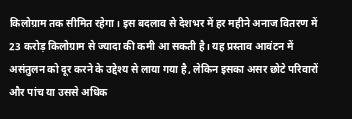किलोग्राम तक सीमित रहेगा। इस बदलाव से देशभर में हर महीने अनाज वितरण में 23 करोड़ किलोग्राम से ज्यादा की कमी आ सकती है। यह प्रस्ताव आवंटन में असंतुलन को दूर करने के उद्देश्य से लाया गया है, लेकिन इसका असर छोटे परिवारों और पांच या उससे अधिक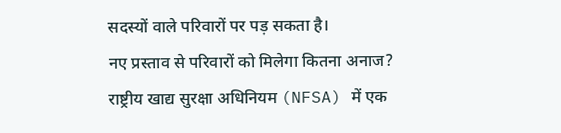सदस्यों वाले परिवारों पर पड़ सकता है।
नए प्रस्ताव से परिवारों को मिलेगा कितना अनाज?
राष्ट्रीय खाद्य सुरक्षा अधिनियम (NFSA) में एक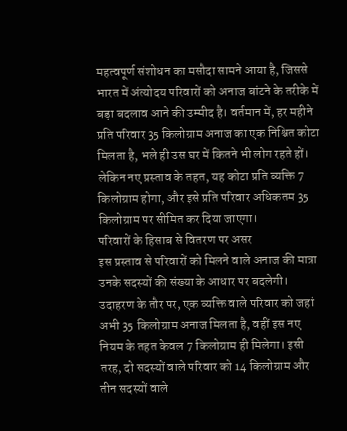महत्वपूर्ण संशोधन का मसौदा सामने आया है, जिससे भारत में अंत्योदय परिवारों को अनाज बांटने के तरीके में बड़ा बदलाव आने की उम्मीद है। वर्तमान में, हर महीने प्रति परिवार 35 किलोग्राम अनाज का एक निश्चित कोटा मिलता है, भले ही उस घर में कितने भी लोग रहते हों। लेकिन नए प्रस्ताव के तहत, यह कोटा प्रति व्यक्ति 7 किलोग्राम होगा, और इसे प्रति परिवार अधिकतम 35 किलोग्राम पर सीमित कर दिया जाएगा।
परिवारों के हिसाब से वितरण पर असर
इस प्रस्ताव से परिवारों को मिलने वाले अनाज की मात्रा उनके सदस्यों की संख्या के आधार पर बदलेगी। उदाहरण के तौर पर, एक व्यक्ति वाले परिवार को जहां अभी 35 किलोग्राम अनाज मिलता है, वहीं इस नए नियम के तहत केवल 7 किलोग्राम ही मिलेगा। इसी तरह, दो सदस्यों वाले परिवार को 14 किलोग्राम और तीन सदस्यों वाले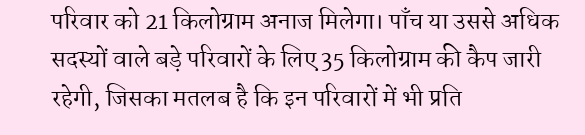परिवार को 21 किलोग्राम अनाज मिलेगा। पाँच या उससे अधिक सदस्यों वाले बड़े परिवारों के लिए 35 किलोग्राम की कैप जारी रहेगी, जिसका मतलब है कि इन परिवारों में भी प्रति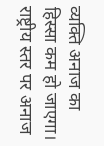व्यक्ति अनाज का हिस्सा कम हो जाएगा।
राष्ट्रीय स्तर पर अनाज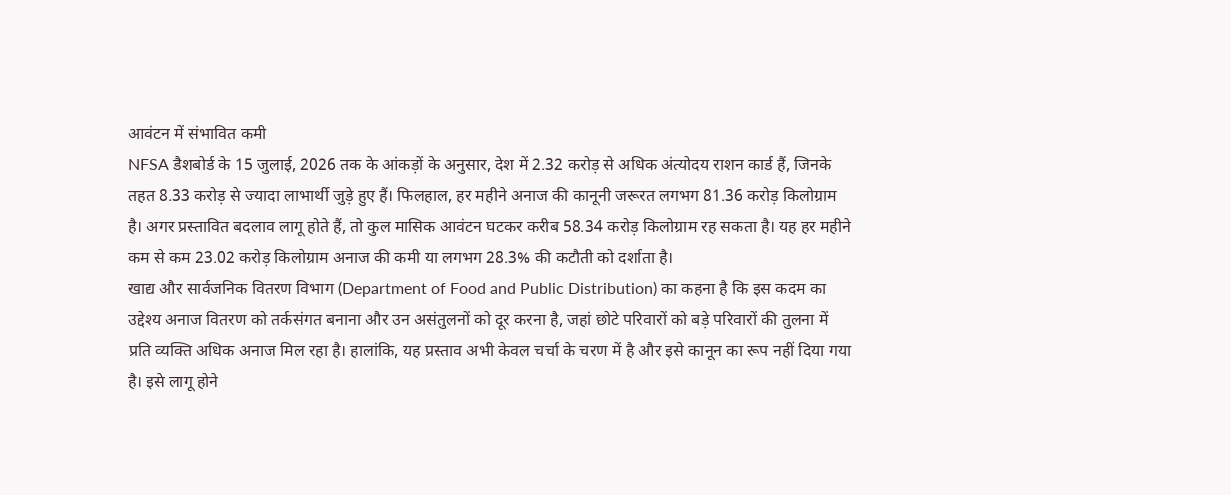आवंटन में संभावित कमी
NFSA डैशबोर्ड के 15 जुलाई, 2026 तक के आंकड़ों के अनुसार, देश में 2.32 करोड़ से अधिक अंत्योदय राशन कार्ड हैं, जिनके तहत 8.33 करोड़ से ज्यादा लाभार्थी जुड़े हुए हैं। फिलहाल, हर महीने अनाज की कानूनी जरूरत लगभग 81.36 करोड़ किलोग्राम है। अगर प्रस्तावित बदलाव लागू होते हैं, तो कुल मासिक आवंटन घटकर करीब 58.34 करोड़ किलोग्राम रह सकता है। यह हर महीने कम से कम 23.02 करोड़ किलोग्राम अनाज की कमी या लगभग 28.3% की कटौती को दर्शाता है।
खाद्य और सार्वजनिक वितरण विभाग (Department of Food and Public Distribution) का कहना है कि इस कदम का उद्देश्य अनाज वितरण को तर्कसंगत बनाना और उन असंतुलनों को दूर करना है, जहां छोटे परिवारों को बड़े परिवारों की तुलना में प्रति व्यक्ति अधिक अनाज मिल रहा है। हालांकि, यह प्रस्ताव अभी केवल चर्चा के चरण में है और इसे कानून का रूप नहीं दिया गया है। इसे लागू होने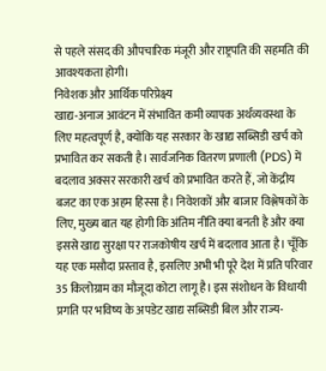से पहले संसद की औपचारिक मंजूरी और राष्ट्रपति की सहमति की आवश्यकता होगी।
निवेशक और आर्थिक परिप्रेक्ष्य
खाद्य-अनाज आवंटन में संभावित कमी व्यापक अर्थव्यवस्था के लिए महत्वपूर्ण है, क्योंकि यह सरकार के खाद्य सब्सिडी खर्च को प्रभावित कर सकती है। सार्वजनिक वितरण प्रणाली (PDS) में बदलाव अक्सर सरकारी खर्च को प्रभावित करते हैं, जो केंद्रीय बजट का एक अहम हिस्सा है। निवेशकों और बाजार विश्लेषकों के लिए, मुख्य बात यह होगी कि अंतिम नीति क्या बनती है और क्या इससे खाद्य सुरक्षा पर राजकोषीय खर्च में बदलाव आता है। चूँकि यह एक मसौदा प्रस्ताव है, इसलिए अभी भी पूरे देश में प्रति परिवार 35 किलोग्राम का मौजूदा कोटा लागू है। इस संशोधन के विधायी प्रगति पर भविष्य के अपडेट खाद्य सब्सिडी बिल और राज्य-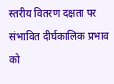स्तरीय वितरण दक्षता पर संभावित दीर्घकालिक प्रभाव को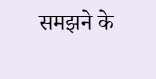समझने के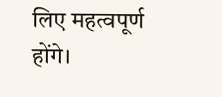लिए महत्वपूर्ण होंगे।